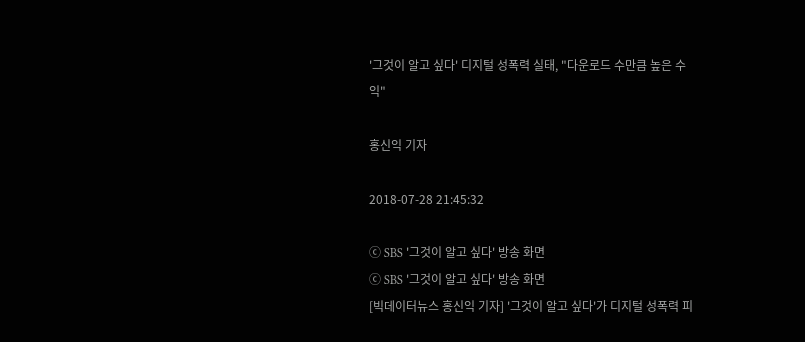'그것이 알고 싶다' 디지털 성폭력 실태, "다운로드 수만큼 높은 수익"

홍신익 기자

2018-07-28 21:45:32

ⓒ SBS '그것이 알고 싶다' 방송 화면
ⓒ SBS '그것이 알고 싶다' 방송 화면
[빅데이터뉴스 홍신익 기자] '그것이 알고 싶다'가 디지털 성폭력 피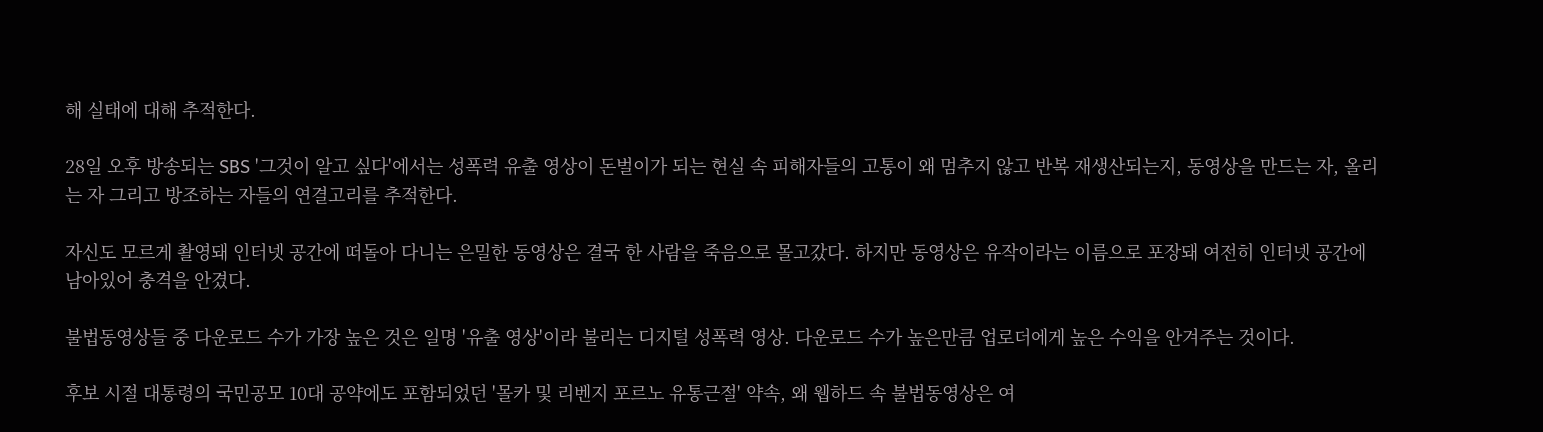해 실태에 대해 추적한다.

28일 오후 방송되는 SBS '그것이 알고 싶다'에서는 성폭력 유출 영상이 돈벌이가 되는 현실 속 피해자들의 고통이 왜 멈추지 않고 반복 재생산되는지, 동영상을 만드는 자, 올리는 자 그리고 방조하는 자들의 연결고리를 추적한다.

자신도 모르게 촬영돼 인터넷 공간에 떠돌아 다니는 은밀한 동영상은 결국 한 사람을 죽음으로 몰고갔다. 하지만 동영상은 유작이라는 이름으로 포장돼 여전히 인터넷 공간에 남아있어 충격을 안겼다.

불법동영상들 중 다운로드 수가 가장 높은 것은 일명 '유출 영상'이라 불리는 디지털 성폭력 영상. 다운로드 수가 높은만큼 업로더에게 높은 수익을 안겨주는 것이다.

후보 시절 대통령의 국민공모 10대 공약에도 포함되었던 '몰카 및 리벤지 포르노 유통근절' 약속, 왜 웹하드 속 불법동영상은 여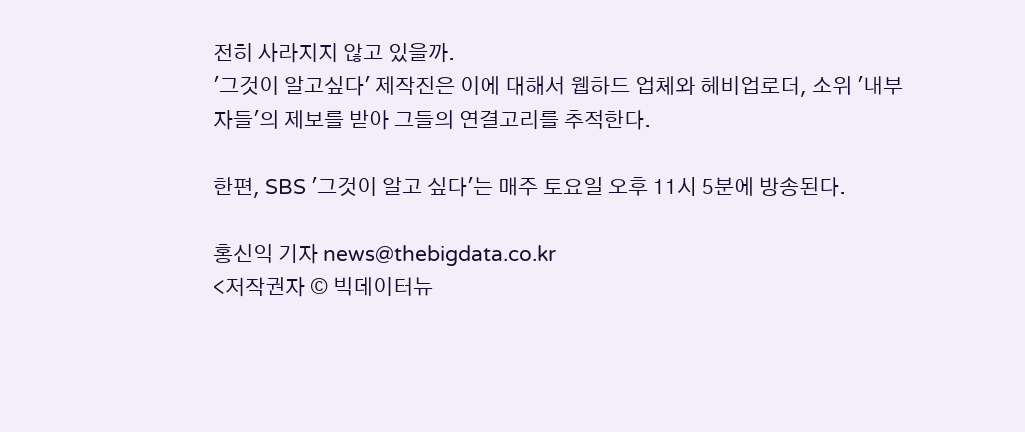전히 사라지지 않고 있을까.
'그것이 알고싶다' 제작진은 이에 대해서 웹하드 업체와 헤비업로더, 소위 '내부자들'의 제보를 받아 그들의 연결고리를 추적한다.

한편, SBS '그것이 알고 싶다'는 매주 토요일 오후 11시 5분에 방송된다.

홍신익 기자 news@thebigdata.co.kr
<저작권자 © 빅데이터뉴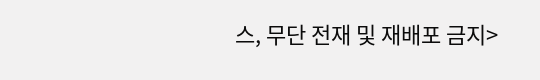스, 무단 전재 및 재배포 금지>